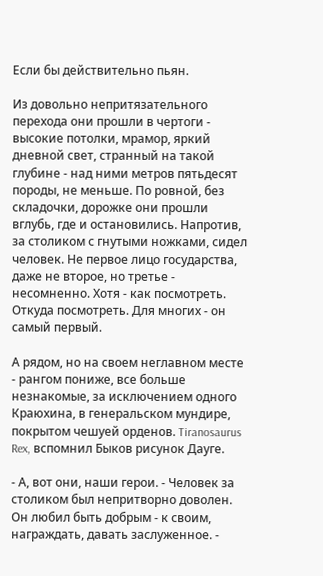Если бы действительно пьян.

Из довольно непритязательного перехода они прошли в чертоги - высокие потолки, мрамор, яркий дневной свет, странный на такой глубине - над ними метров пятьдесят породы, не меньше. По ровной, без складочки, дорожке они прошли вглубь, где и остановились. Напротив, за столиком с гнутыми ножками, сидел человек. Не первое лицо государства, даже не второе, но третье - несомненно. Хотя - как посмотреть. Откуда посмотреть. Для многих - он самый первый.

А рядом, но на своем неглавном месте - рангом пониже, все больше незнакомые, за исключением одного Краюхина, в генеральском мундире, покрытом чешуей орденов. Tiranosaurus Rex, вспомнил Быков рисунок Дауге.

- А, вот они, наши герои. - Человек за столиком был непритворно доволен. Он любил быть добрым - к своим, награждать, давать заслуженное. -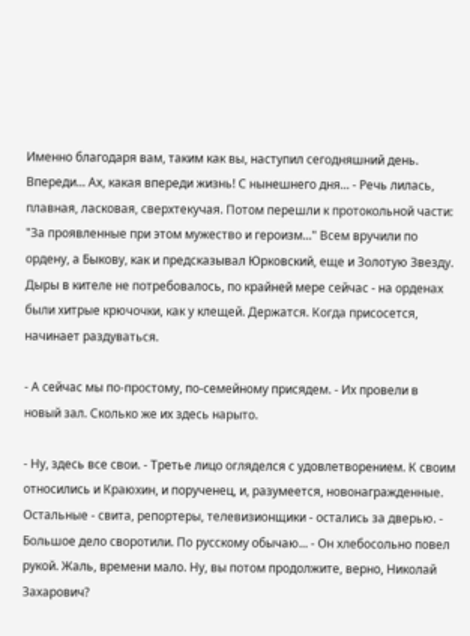Именно благодаря вам, таким как вы, наступил сегодняшний день. Впереди... Ах, какая впереди жизнь! С нынешнего дня... - Речь лилась, плавная, ласковая, сверхтекучая. Потом перешли к протокольной части: "За проявленные при этом мужество и героизм..." Всем вручили по ордену, а Быкову, как и предсказывал Юрковский, еще и Золотую Звезду. Дыры в кителе не потребовалось, по крайней мере сейчас - на орденах были хитрые крючочки, как у клещей. Держатся. Когда присосется, начинает раздуваться.

- А сейчас мы по-простому, по-семейному присядем. - Их провели в новый зал. Сколько же их здесь нарыто.

- Ну, здесь все свои. - Третье лицо огляделся с удовлетворением. К своим относились и Краюхин, и порученец, и, разумеется, новонагражденные. Остальные - свита, репортеры, телевизионщики - остались за дверью. - Большое дело своротили. По русскому обычаю... - Он хлебосольно повел рукой. Жаль, времени мало. Ну, вы потом продолжите, верно, Николай Захарович?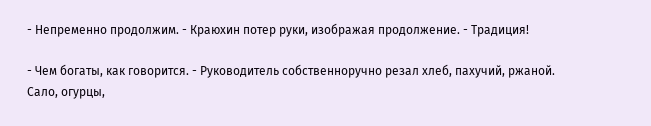- Непременно продолжим. - Краюхин потер руки, изображая продолжение. - Традиция!

- Чем богаты, как говорится. - Руководитель собственноручно резал хлеб, пахучий, ржаной. Сало, огурцы,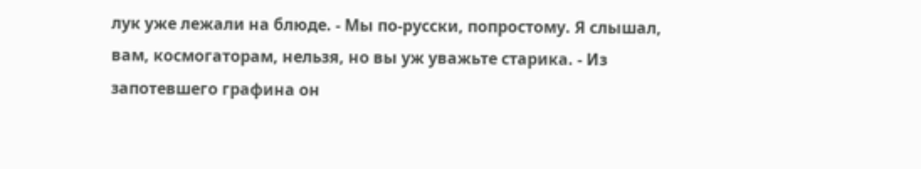лук уже лежали на блюде. - Мы по-русски, попростому. Я слышал, вам, космогаторам, нельзя, но вы уж уважьте старика. - Из запотевшего графина он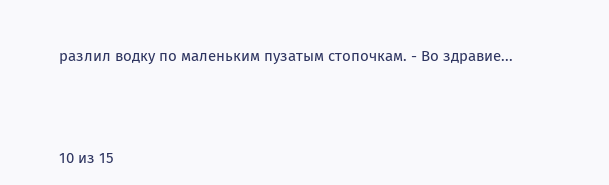разлил водку по маленьким пузатым стопочкам. - Во здравие...



10 из 15